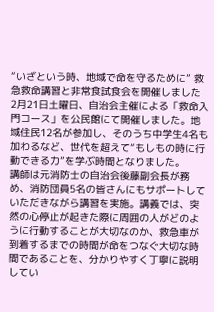“いざという時、地域で命を守るために” 救急救命講習と非常食試食会を開催しました
2月21日土曜日、自治会主催による「救命入門コース」を公民館にて開催しました。地域住民12名が参加し、そのうち中学生4名も加わるなど、世代を超えて“もしもの時に行動できる力”を学ぶ時間となりました。
講師は元消防士の自治会後藤副会長が務め、消防団員5名の皆さんにもサポートしていただきながら講習を実施。講義では、突然の心停止が起きた際に周囲の人がどのように行動することが大切なのか、救急車が到着するまでの時間が命をつなぐ大切な時間であることを、分かりやすく丁寧に説明してい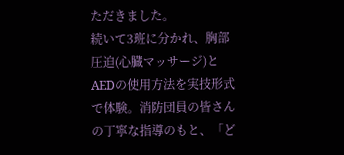ただきました。
続いて3班に分かれ、胸部圧迫(心臓マッサージ)とAEDの使用方法を実技形式で体験。消防団員の皆さんの丁寧な指導のもと、「ど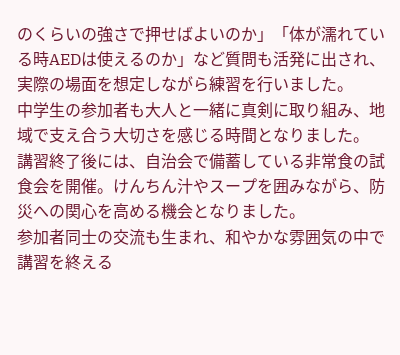のくらいの強さで押せばよいのか」「体が濡れている時AEDは使えるのか」など質問も活発に出され、実際の場面を想定しながら練習を行いました。
中学生の参加者も大人と一緒に真剣に取り組み、地域で支え合う大切さを感じる時間となりました。
講習終了後には、自治会で備蓄している非常食の試食会を開催。けんちん汁やスープを囲みながら、防災への関心を高める機会となりました。
参加者同士の交流も生まれ、和やかな雰囲気の中で講習を終える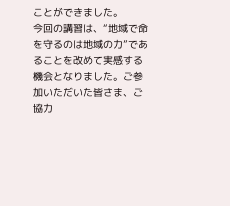ことができました。
今回の講習は、“地域で命を守るのは地域の力”であることを改めて実感する機会となりました。ご参加いただいた皆さま、ご協力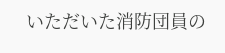いただいた消防団員の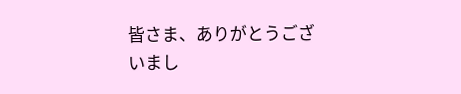皆さま、ありがとうございまし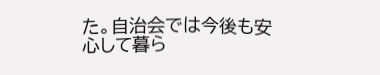た。自治会では今後も安心して暮ら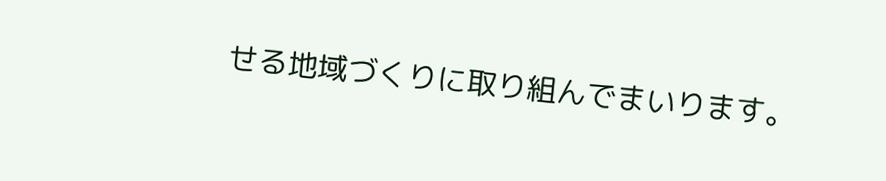せる地域づくりに取り組んでまいります。